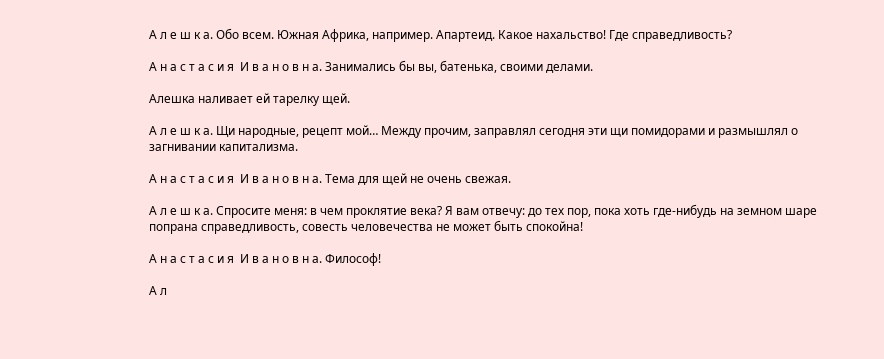А л е ш к а. Обо всем. Южная Африка, например. Апартеид. Какое нахальство! Где справедливость?

А н а с т а с и я  И в а н о в н а. Занимались бы вы, батенька, своими делами.

Алешка наливает ей тарелку щей.

А л е ш к а. Щи народные, рецепт мой… Между прочим, заправлял сегодня эти щи помидорами и размышлял о загнивании капитализма.

А н а с т а с и я  И в а н о в н а. Тема для щей не очень свежая.

А л е ш к а. Спросите меня: в чем проклятие века? Я вам отвечу: до тех пор, пока хоть где-нибудь на земном шаре попрана справедливость, совесть человечества не может быть спокойна!

А н а с т а с и я  И в а н о в н а. Философ!

А л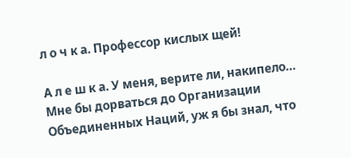л о ч к а. Профессор кислых щей!

А л е ш к а. У меня, верите ли, накипело… Мне бы дорваться до Организации Объединенных Наций, уж я бы знал, что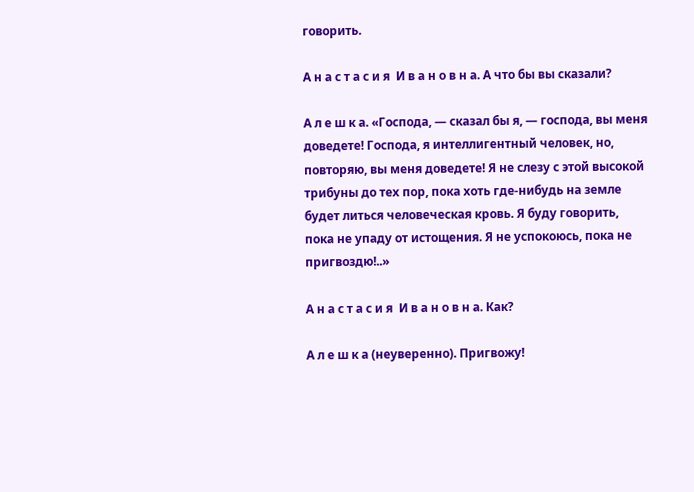говорить.

А н а с т а с и я  И в а н о в н а. А что бы вы сказали?

А л е ш к а. «Господа, — сказал бы я, — господа, вы меня доведете! Господа, я интеллигентный человек, но, повторяю, вы меня доведете! Я не слезу с этой высокой трибуны до тех пор, пока хоть где-нибудь на земле будет литься человеческая кровь. Я буду говорить, пока не упаду от истощения. Я не успокоюсь, пока не пригвоздю!..»

А н а с т а с и я  И в а н о в н а. Как?

А л е ш к а (неуверенно). Пригвожу!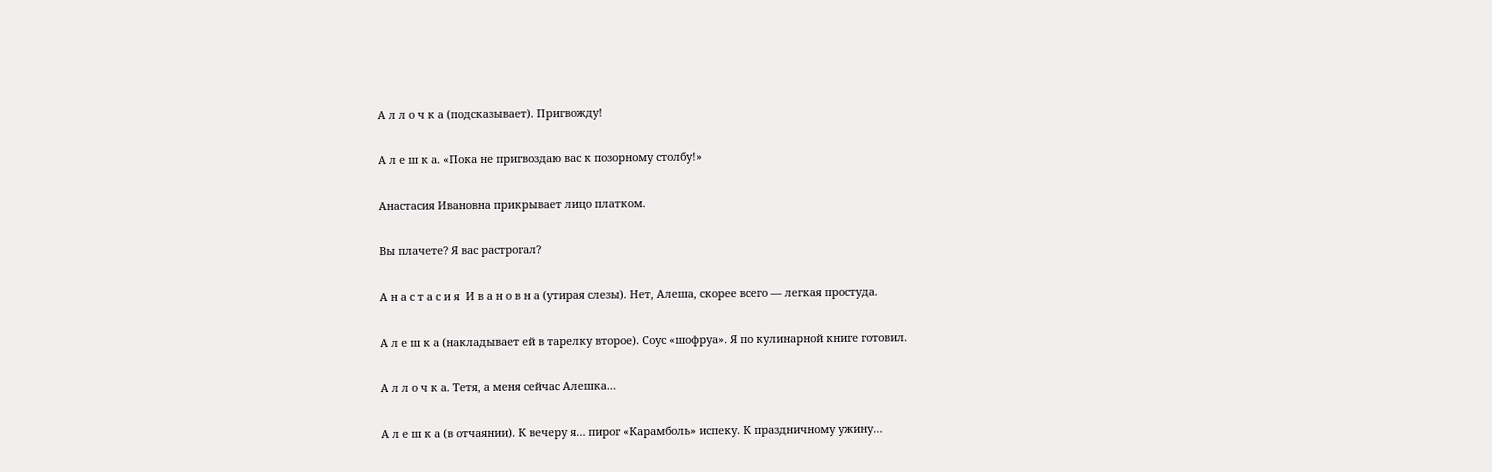А л л о ч к а (подсказывает). Пригвожду!

А л е ш к а. «Пока не пригвоздаю вас к позорному столбу!»

Анастасия Ивановна прикрывает лицо платком.

Вы плачете? Я вас растрогал?

А н а с т а с и я  И в а н о в н а (утирая слезы). Нет, Алеша, скорее всего — легкая простуда.

А л е ш к а (накладывает ей в тарелку второе). Соус «шофруа». Я по кулинарной книге готовил.

А л л о ч к а. Тетя, а меня сейчас Алешка…

А л е ш к а (в отчаянии). К вечеру я… пирог «Карамболь» испеку. К праздничному ужину…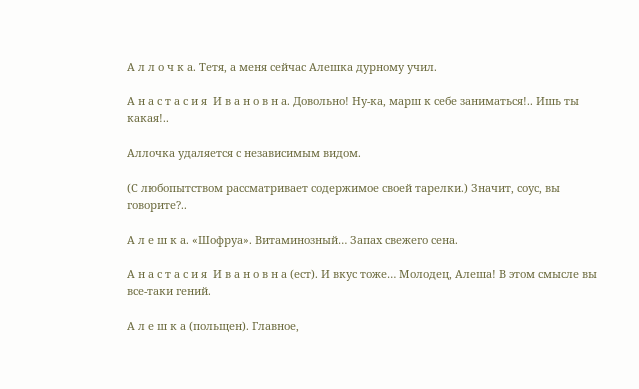А л л о ч к а. Тетя, а меня сейчас Алешка дурному учил.

А н а с т а с и я  И в а н о в н а. Довольно! Ну-ка, марш к себе заниматься!.. Ишь ты какая!..

Аллочка удаляется с независимым видом.

(С любопытством рассматривает содержимое своей тарелки.) Значит, соус, вы говорите?..

А л е ш к а. «Шофруа». Витаминозный… Запах свежего сена.

А н а с т а с и я  И в а н о в н а (ест). И вкус тоже… Молодец, Алеша! В этом смысле вы все-таки гений.

А л е ш к а (польщен). Главное,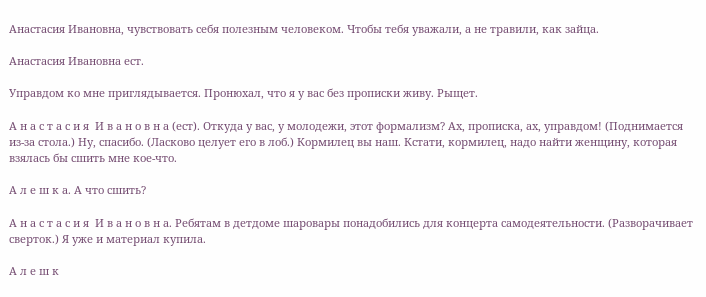Анастасия Ивановна, чувствовать себя полезным человеком. Чтобы тебя уважали, а не травили, как зайца.

Анастасия Ивановна ест.

Управдом ко мне приглядывается. Пронюхал, что я у вас без прописки живу. Рыщет.

А н а с т а с и я  И в а н о в н а (ест). Откуда у вас, у молодежи, этот формализм? Ах, прописка, ах, управдом! (Поднимается из-за стола.) Ну, спасибо. (Ласково целует его в лоб.) Кормилец вы наш. Кстати, кормилец, надо найти женщину, которая взялась бы сшить мне кое-что.

А л е ш к а. А что сшить?

А н а с т а с и я  И в а н о в н а. Ребятам в детдоме шаровары понадобились для концерта самодеятельности. (Разворачивает сверток.) Я уже и материал купила.

А л е ш к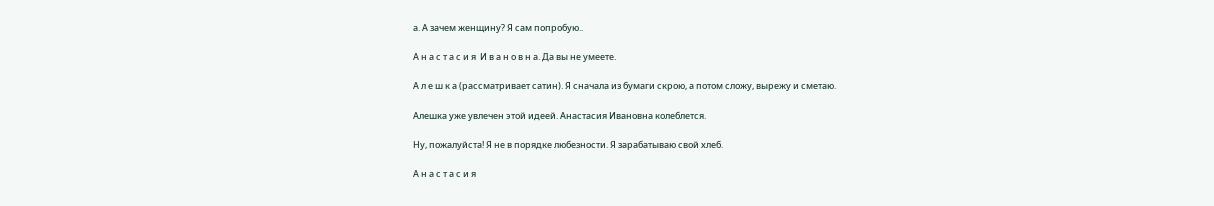а. А зачем женщину? Я сам попробую..

А н а с т а с и я  И в а н о в н а. Да вы не умеете.

А л е ш к а (рассматривает сатин). Я сначала из бумаги скрою, а потом сложу, вырежу и сметаю.

Алешка уже увлечен этой идеей. Анастасия Ивановна колеблется.

Ну, пожалуйста! Я не в порядке любезности. Я зарабатываю свой хлеб.

А н а с т а с и я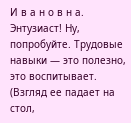И в а н о в н а. Энтузиаст! Ну, попробуйте. Трудовые навыки — это полезно, это воспитывает. (Взгляд ее падает на стол,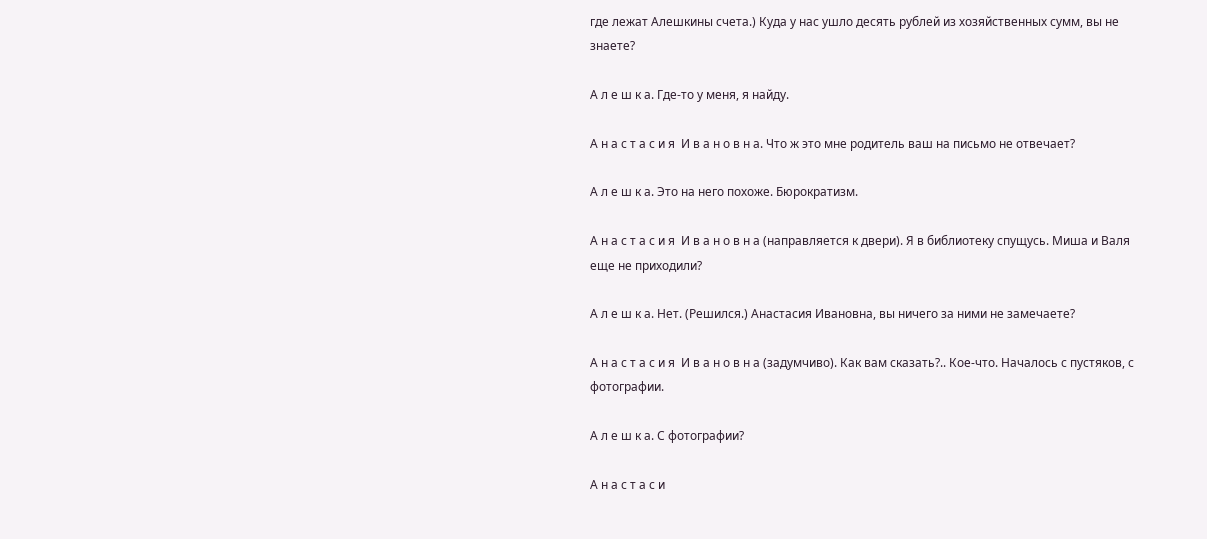где лежат Алешкины счета.) Куда у нас ушло десять рублей из хозяйственных сумм, вы не знаете?

А л е ш к а. Где-то у меня, я найду.

А н а с т а с и я  И в а н о в н а. Что ж это мне родитель ваш на письмо не отвечает?

А л е ш к а. Это на него похоже. Бюрократизм.

А н а с т а с и я  И в а н о в н а (направляется к двери). Я в библиотеку спущусь. Миша и Валя еще не приходили?

А л е ш к а. Нет. (Решился.) Анастасия Ивановна, вы ничего за ними не замечаете?

А н а с т а с и я  И в а н о в н а (задумчиво). Как вам сказать?.. Кое-что. Началось с пустяков, с фотографии.

А л е ш к а. С фотографии?

А н а с т а с и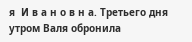я  И в а н о в н а. Третьего дня утром Валя обронила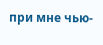при мне чью-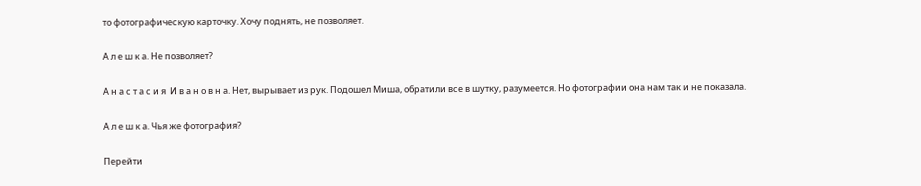то фотографическую карточку. Хочу поднять, не позволяет.

А л е ш к а. Не позволяет?

А н а с т а с и я  И в а н о в н а. Нет, вырывает из рук. Подошел Миша, обратили все в шутку, разумеется. Но фотографии она нам так и не показала.

А л е ш к а. Чья же фотография?

Перейти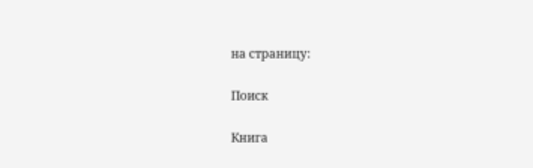на страницу:

Поиск

Книга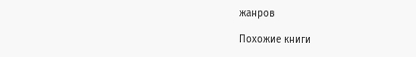жанров

Похожие книги